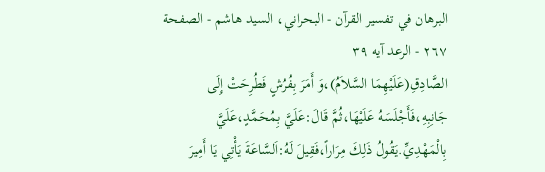البرهان في تفسير القرآن - البحراني، السيد هاشم - الصفحة ٢٦٧ - الرعد آيه ٣٩
الصَّادِقِ(عَلَيْهِمَا السَّلاَمُ)،وَ أَمَرَ بِفُرُشٍ فَطُرِحَتْ إِلَى جَانِبِهِ،فَأَجْلَسَهُ عَلَيْهَا،ثُمَّ قَالَ:عَلَيَّ بِمُحَمَّدٍ،عَلَيَّ بِالْمَهْدِيِّ.يَقُولُ ذَلِكَ مِرَاراً،فَقِيلَ لَهُ:اَلسَّاعَةَ يَأْتِي يَا أَمِيرَ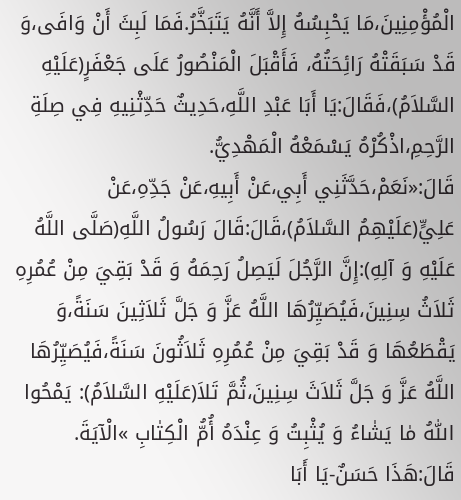الْمُؤْمِنِينَ،مَا يَحْبِسُهُ إِلاَّ أَنَّهُ يَتَبَخَّرُ.فَمَا لَبِثَ أَنْ وَافَى،وَ قَدْ سَبَقَتْهُ رَائِحَتُهُ، فَأَقْبَلَ الْمَنْصُورُ عَلَى جَعْفَرٍ(عَلَيْهِ السَّلاَمُ)،فَقَالَ:يَا أَبَا عَبْدِ اللَّهِ،حَدِيثٌ حَدِّثْنِيهِ فِي صِلَةِ الرَّحِمِ،اذْكُرْهُ يَسْمَعْهُ الْمَهْدِيُّ.
قَالَ:«نَعَمْ،حَدَّثَنِي أَبِي،عَنْ أَبِيهِ،عَنْ جَدِّهِ،عَنْ عَلِيٍّ(عَلَيْهِمُ السَّلاَمُ)،قَالَ:قَالَ رَسُولُ اللَّهِ(صَلَّى اللَّهُ عَلَيْهِ وَ آلِهِ):إِنَّ الرَّجُلَ لَيَصِلُ رَحِمَهُ وَ قَدْ بَقِيَ مِنْ عُمُرِهِ ثَلاَثُ سِنِينَ،فَيُصَيِّرُهَا اللَّهُ عَزَّ وَ جَلَّ ثَلاَثِينَ سَنَةً،وَ يَقْطَعُهَا وَ قَدْ بَقِيَ مِنْ عُمُرِهِ ثَلاَثُونَ سَنَةً،فَيُصَيِّرُهَا اللَّهُ عَزَّ وَ جَلَّ ثَلاَثَ سِنِينَ،ثُمَّ تَلاَ(عَلَيْهِ السَّلاَمُ): يَمْحُوا اللّٰهُ مٰا يَشٰاءُ وَ يُثْبِتُ وَ عِنْدَهُ أُمُّ الْكِتٰابِ »الْآيَةَ.
قَالَ:هَذَا حَسَنٌ-يَا أَبَا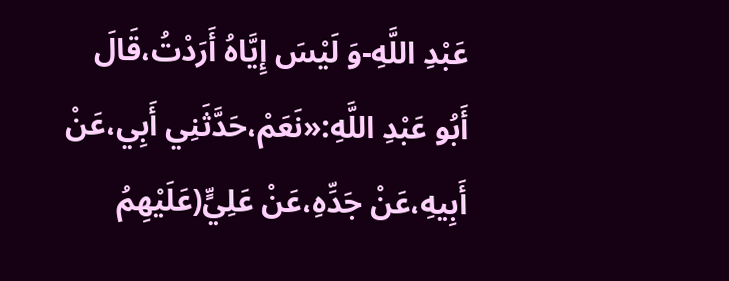عَبْدِ اللَّهِ-وَ لَيْسَ إِيَّاهُ أَرَدْتُ،قَالَ أَبُو عَبْدِ اللَّهِ:«نَعَمْ،حَدَّثَنِي أَبِي،عَنْ أَبِيهِ،عَنْ جَدِّهِ،عَنْ عَلِيٍّ(عَلَيْهِمُ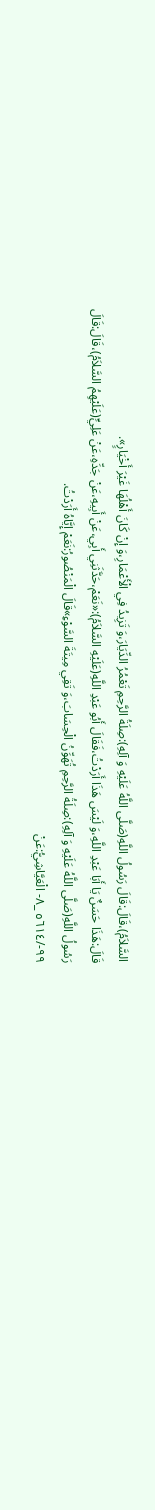السَّلاَمُ)،قَالَ:قَالَ رَسُولُ اللَّهِ(صَلَّى اللَّهُ عَلَيْهِ وَ آلِهِ):صِلَةُ الرَّحِمِ تَعْمُرُ الدِّيَارَ،وَ تَزِيدُ فِي الْأَعْمَارِ،وَ إِنْ كَانَ أَهْلُهَا غَيْرَ أَخْيَارٍ».
قَالَ:هَذَا حَسَنٌ يَا أَبَا عَبْدِ اللَّهِ،وَ لَيْسَ هَذَا أَرَدْتُ،فَقَالَ أَبُو عَبْدِ اللَّهِ(عَلَيْهِ السَّلاَمُ):«نَعَمْ،حَدَّثَنِي أَبِي،عَنْ أَبِيهِ،عَنْ جَدِّهِ،عَنْ عَلِيٍّ(عَلَيْهِمُ السَّلاَمُ)،قَالَ:قَالَ رَسُولُ اللَّهِ(صَلَّى اللَّهُ عَلَيْهِ وَ آلِهِ):صِلَةُ الرَّحِمِ تُهَوِّنُ الْحِسَابَ،وَ تَقِي مِيتَةَ السَّوْءِ»قَالَ الْمَنْصُورُ:نَعَمْ إِيَّاهُ أَرَدْتُ.
٩٩-/٥٦١٤ _٨- الْعَيَّاشِيُّ:عَنْ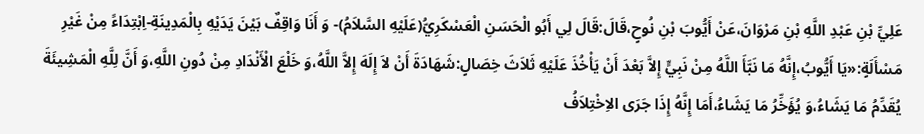عَلِيِّ بْنِ عَبْدِ اللَّهِ بْنِ مَرْوَانَ،عَنْ أَيُّوبَ بْنِ نُوحٍ،قَالَ:قَالَ لِي أَبُو الْحَسَنِ الْعَسْكَرِيُّ(عَلَيْهِ السَّلاَمُ)- وَ أَنَا وَاقِفٌ بَيْنَ يَدَيْهِ بِالْمَدِينَةِ-اِبْتِدَاءً مِنْ غَيْرِ مَسْأَلَةٍ:«يَا أَيُّوبُ،إِنَّهُ مَا نَبَّأَ اللَّهُ مِنْ نَبِيٍّ إِلاَّ بَعْدَ أَنْ يَأْخُذَ عَلَيْهِ ثَلاَثَ خِصَالٍ:شَهَادَةَ أَنْ لاَ إِلَهَ إِلاَّ اللَّهُ،وَ خَلْعَ الْأَنْدَادِ مِنْ دُونِ اللَّهِ،وَ أَنَّ لِلَّهِ الْمَشِيئَةَ يُقَدِّمُ مَا يَشَاءُ،وَ يُؤَخِّرُ مَا يَشَاءُ،أَمَا إِنَّهُ إِذَا جَرَى الاِخْتِلاَفُ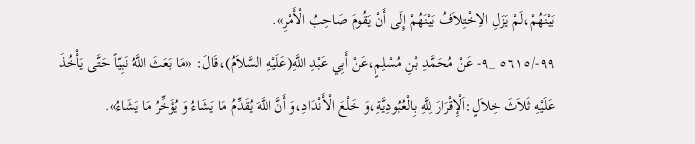بَيْنَهُمْ،لَمْ يَزَلِ الاِخْتِلاَفُ بَيْنَهُمْ إِلَى أَنْ يَقُومَ صَاحِبُ الْأَمْرِ».
٩٩-/٥٦١٥ _٩- عَنْ مُحَمَّدِ بْنِ مُسْلِمٍ،عَنْ أَبِي عَبْدِ اللَّهِ(عَلَيْهِ السَّلاَمُ)،قَالَ: «مَا بَعَثَ اللَّهُ نَبِيّاً حَتَّى يَأْخُذَ عَلَيْهِ ثَلاَثَ خِلاَلٍ:اَلْإِقْرَارَ لِلَّهِ بِالْعُبُودِيَّةِ،وَ خَلْعَ الْأَنْدَادِ،وَ أَنَّ اللَّهَ يُقَدِّمُ مَا يَشَاءُ وَ يُؤَخِّرُ مَا يَشَاءُ».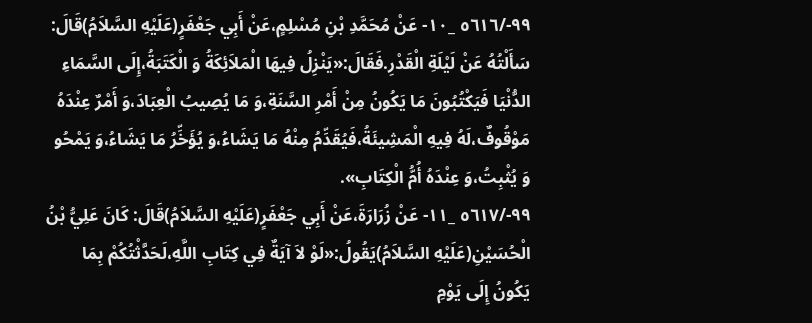٩٩-/٥٦١٦ _١٠- عَنْ مُحَمَّدِ بْنِ مُسْلِمٍ،عَنْ أَبِي جَعْفَرٍ(عَلَيْهِ السَّلاَمُ)قَالَ: سَأَلْتُهُ عَنْ لَيْلَةِ الْقَدْرِ.فَقَالَ:«يَنْزِلُ فِيهَا الْمَلاَئِكَةُ وَ الْكَتَبَةُ،إِلَى السَّمَاءِ الدُّنْيَا فَيَكْتُبُونَ مَا يَكُونُ مِنْ أَمْرِ السَّنَةِ،وَ مَا يُصِيبُ الْعِبَادَ،وَ أَمْرٌ عِنْدَهُ مَوْقُوفٌ،لَهُ فِيهِ الْمَشِيئَةُ،فَيُقَدِّمُ مِنْهُ مَا يَشَاءُ،وَ يُؤَخِّرُ مَا يَشَاءُ،وَ يَمْحُو وَ يُثْبِتُ،وَ عِنْدَهُ أُمُّ الْكِتَابِ».
٩٩-/٥٦١٧ _١١- عَنْ زُرَارَةَ،عَنْ أَبِي جَعْفَرٍ(عَلَيْهِ السَّلاَمُ)قَالَ: كَانَ عَلِيُّ بْنُ الْحُسَيْنِ(عَلَيْهِ السَّلاَمُ)يَقُولُ:«لَوْ لاَ آيَةٌ فِي كِتَابِ اللَّهِ،لَحَدَّثْتُكُمْ بِمَا يَكُونُ إِلَى يَوْمِ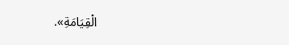الْقِيَامَةِ».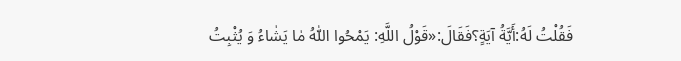فَقُلْتُ لَهُ:أَيَّةُ آيَةٍ؟فَقَالَ:«قَوْلُ اللَّهِ: يَمْحُوا اللّٰهُ مٰا يَشٰاءُ وَ يُثْبِتُ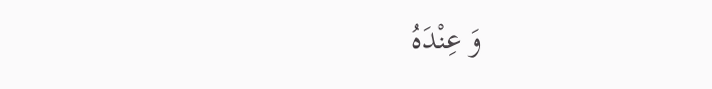وَ عِنْدَهُ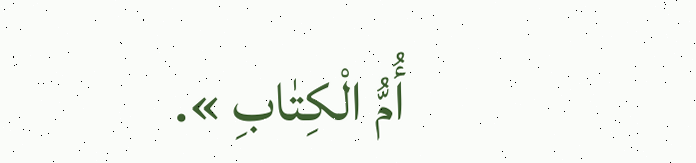أُمُّ الْكِتٰابِ ».